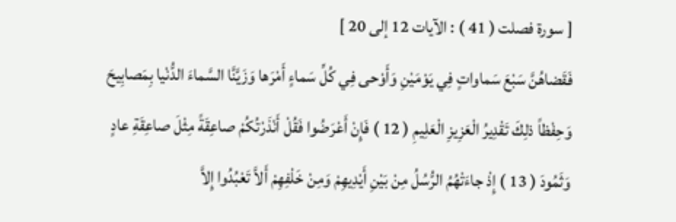[ سورة فصلت ( 41 ) : الآيات 12 إلى 20 ]
فَقَضاهُنَّ سَبْعَ سَماواتٍ فِي يَوْمَيْنِ وَأَوْحى فِي كُلِّ سَماءٍ أَمْرَها وَزَيَّنَّا السَّماءَ الدُّنْيا بِمَصابِيحَ وَحِفْظاً ذلِكَ تَقْدِيرُ الْعَزِيزِ الْعَلِيمِ ( 12 ) فَإِنْ أَعْرَضُوا فَقُلْ أَنْذَرْتُكُمْ صاعِقَةً مِثْلَ صاعِقَةِ عادٍ وَثَمُودَ ( 13 ) إِذْ جاءَتْهُمُ الرُّسُلُ مِنْ بَيْنِ أَيْدِيهِمْ وَمِنْ خَلْفِهِمْ أَلاَّ تَعْبُدُوا إِلاَّ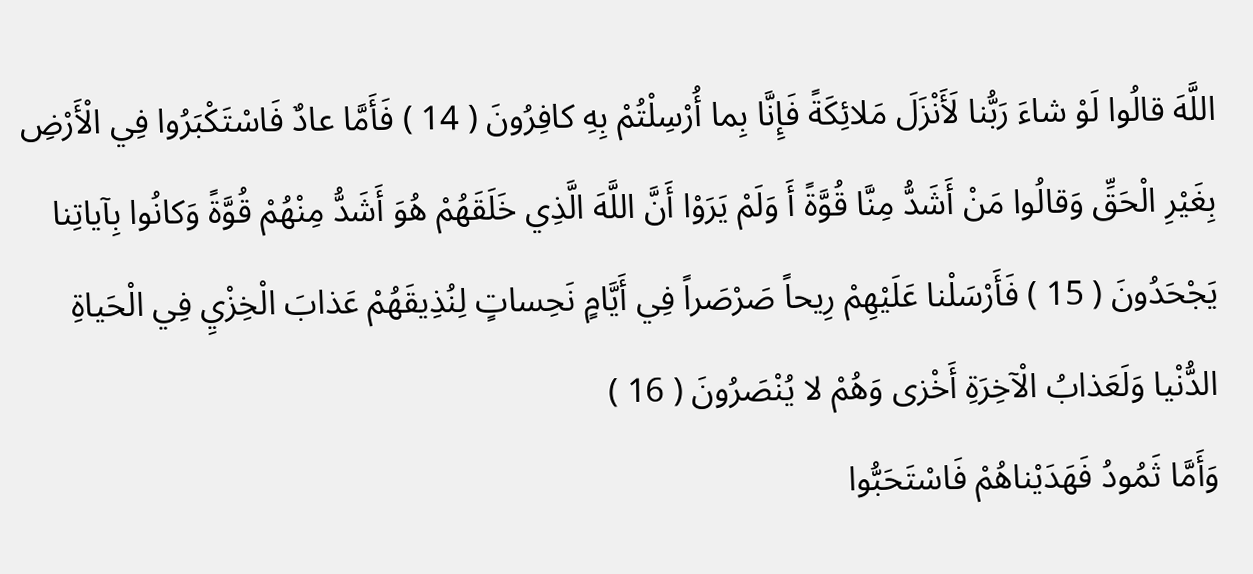اللَّهَ قالُوا لَوْ شاءَ رَبُّنا لَأَنْزَلَ مَلائِكَةً فَإِنَّا بِما أُرْسِلْتُمْ بِهِ كافِرُونَ ( 14 ) فَأَمَّا عادٌ فَاسْتَكْبَرُوا فِي الْأَرْضِ بِغَيْرِ الْحَقِّ وَقالُوا مَنْ أَشَدُّ مِنَّا قُوَّةً أَ وَلَمْ يَرَوْا أَنَّ اللَّهَ الَّذِي خَلَقَهُمْ هُوَ أَشَدُّ مِنْهُمْ قُوَّةً وَكانُوا بِآياتِنا يَجْحَدُونَ ( 15 ) فَأَرْسَلْنا عَلَيْهِمْ رِيحاً صَرْصَراً فِي أَيَّامٍ نَحِساتٍ لِنُذِيقَهُمْ عَذابَ الْخِزْيِ فِي الْحَياةِ الدُّنْيا وَلَعَذابُ الْآخِرَةِ أَخْزى وَهُمْ لا يُنْصَرُونَ ( 16 )
وَأَمَّا ثَمُودُ فَهَدَيْناهُمْ فَاسْتَحَبُّوا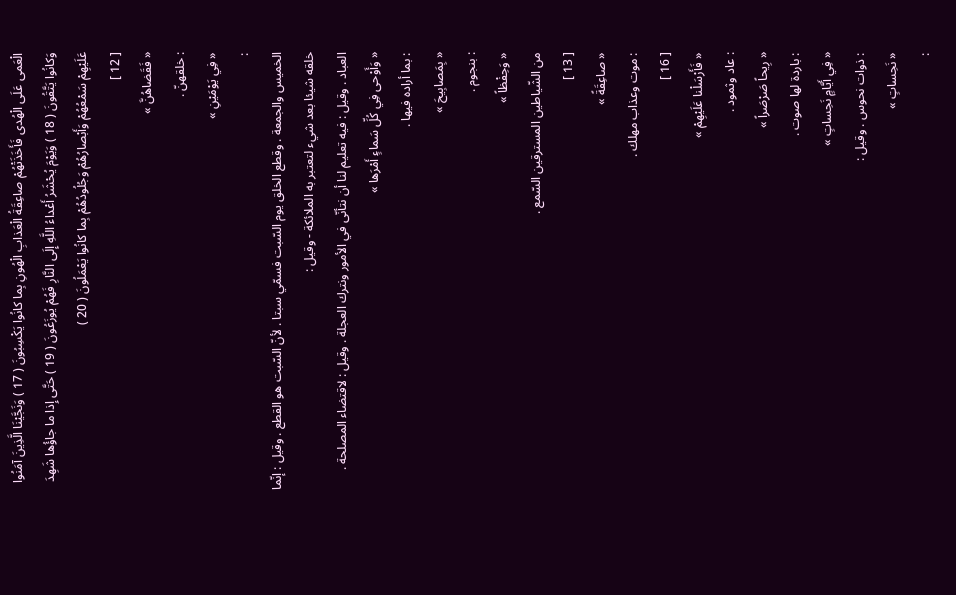الْعَمى عَلَى الْهُدى فَأَخَذَتْهُمْ صاعِقَةُ الْعَذابِ الْهُونِ بِما كانُوا يَكْسِبُونَ ( 17 ) وَنَجَّيْنَا الَّذِينَ آمَنُوا وَكانُوا يَتَّقُونَ ( 18 ) وَيَوْمَ يُحْشَرُ أَعْداءُ اللَّهِ إِلَى النَّارِ فَهُمْ يُوزَعُونَ ( 19 ) حَتَّى إِذا ما جاؤُها شَهِدَ عَلَيْهِمْ سَمْعُهُمْ وَأَبْصارُهُمْ وَجُلُودُهُمْ بِما كانُوا يَعْمَلُونَ ( 20 )
[ 12 ]
« فَقَضاهُنَّ »
: خلقهنّ .
« فِي يَوْمَيْنِ »
:
الخميس والجمعة . وقطع الخلق يوم السّبت فسمّي سبتا . لأنّ السّبت هو القطع . وقيل : إنّما خلقه شيئا بعد شيء لتعتبر به الملائكة - وقيل :
العباد . وقيل : فيه تعليم لنا أن نتأنّى في الأمور ونترك العجلة . وقيل : لاقتضاء المصلحة .
« وَأَوْحى فِي كُلِّ سَماءٍ أَمْرَها »
: بما أراده فيها .
« بِمَصابِيحَ »
: بنجوم .
« وَحِفْظاً »
من الشّياطين المسترقين السّمع .
[ 13 ]
« صاعِقَةً »
: موت وعذاب مهلك .
[ 16 ]
« فَأَرْسَلْنا عَلَيْهِمْ »
: عاد وثمود .
« رِيحاً صَرْصَراً »
: باردة لها صوت .
« فِي أَيَّامٍ نَحِساتٍ »
: ذوات نحوس . وقيل :
« نَحِساتٍ »
: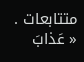متتابعات .
« عَذابَ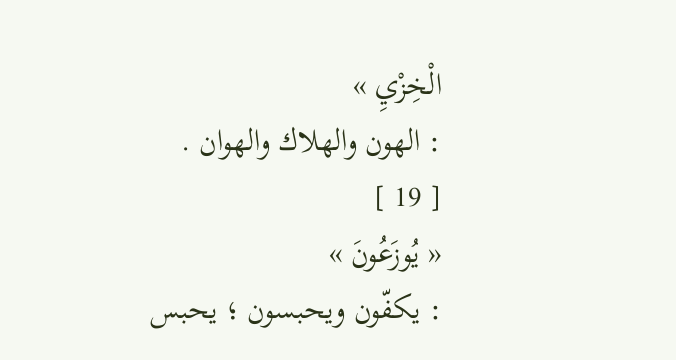الْخِزْيِ »
: الهون والهلاك والهوان .
[ 19 ]
« يُوزَعُونَ »
: يكفّون ويحبسون ؛ يحبس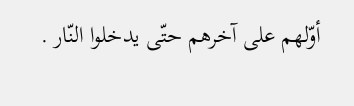أوّلهم على آخرهم حتّى يدخلوا النّار .